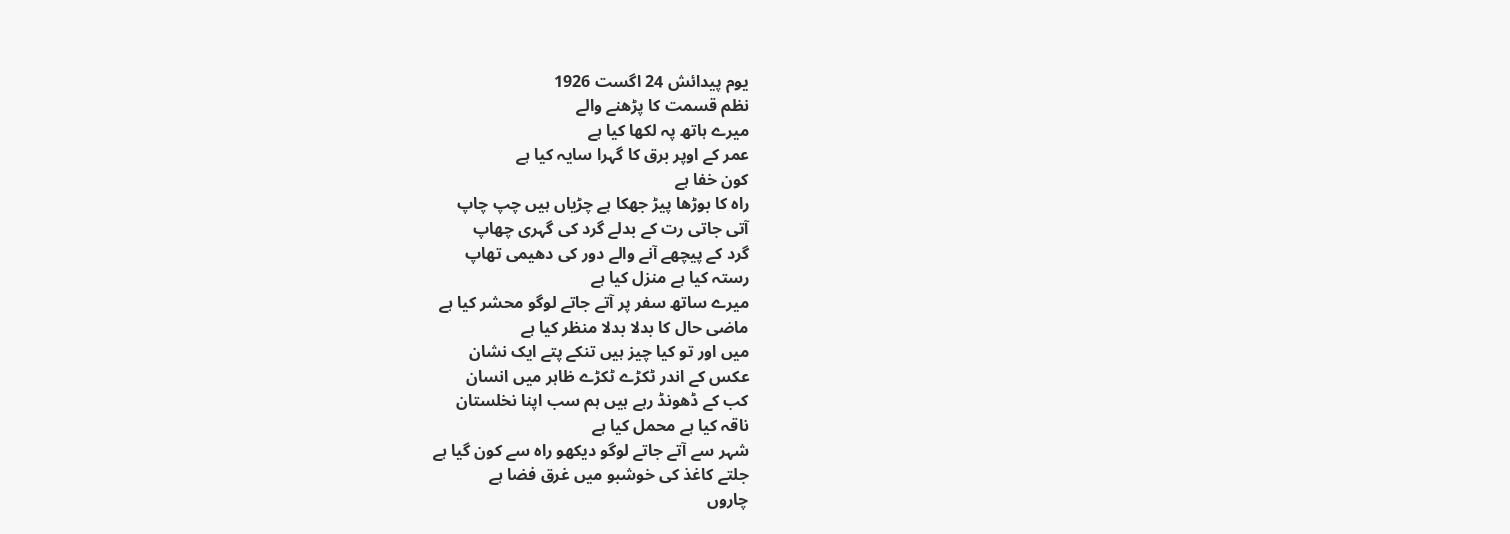یوم پیدائش 24 اگست 1926
نظم قسمت کا پڑھنے والے
میرے ہاتھ پہ لکھا کیا ہے
عمر کے اوپر برق کا گہرا سایہ کیا ہے
کون خفا ہے
راہ کا بوڑھا پیڑ جھکا ہے چڑیاں ہیں چپ چاپ
آتی جاتی رت کے بدلے گرد کی گہری چھاپ
گرد کے پیچھے آنے والے دور کی دھیمی تھاپ
رستہ کیا ہے منزل کیا ہے
میرے ساتھ سفر پر آتے جاتے لوگو محشر کیا ہے
ماضی حال کا بدلا بدلا منظر کیا ہے
میں اور تو کیا چیز ہیں تنکے پتے ایک نشان
عکس کے اندر ٹکڑے ٹکڑے ظاہر میں انسان
کب کے ڈھونڈ رہے ہیں ہم سب اپنا نخلستان
ناقہ کیا ہے محمل کیا ہے
شہر سے آتے جاتے لوگو دیکھو راہ سے کون گیا ہے
جلتے کاغذ کی خوشبو میں غرق فضا ہے
چاروں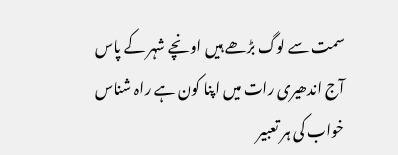سمت سے لوگ بڑھے ہیں اونچے شہر کے پاس
آج اندھیری رات میں اپنا کون ہے راہ شناس
خواب کی ہر تعبیر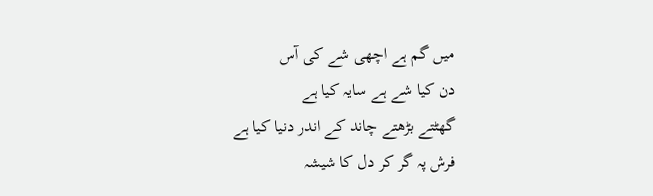میں گم ہے اچھی شے کی آس
دن کیا شے ہے سایہ کیا ہے
گھٹتے بڑھتے چاند کے اندر دنیا کیا ہے
فرش پہ گر کر دل کا شیشہ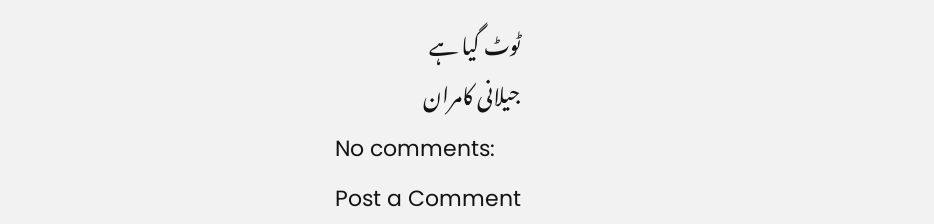ٹوٹ گیا ہے
جیلانی کامران
No comments:
Post a Comment